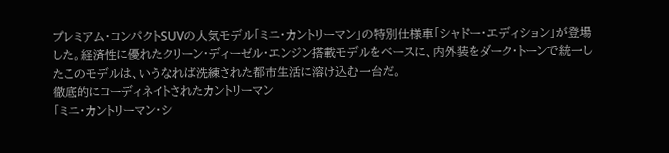プレミアム・コンパクトSUVの人気モデル「ミニ・カントリーマン」の特別仕様車「シャドー・エディション」が登場した。経済性に優れたクリーン・ディーゼル・エンジン搭載モデルをベースに、内外装をダーク・トーンで統一したこのモデルは、いうなれば洗練された都市生活に溶け込む一台だ。
徹底的にコーディネイトされたカントリーマン
「ミニ・カントリーマン・シ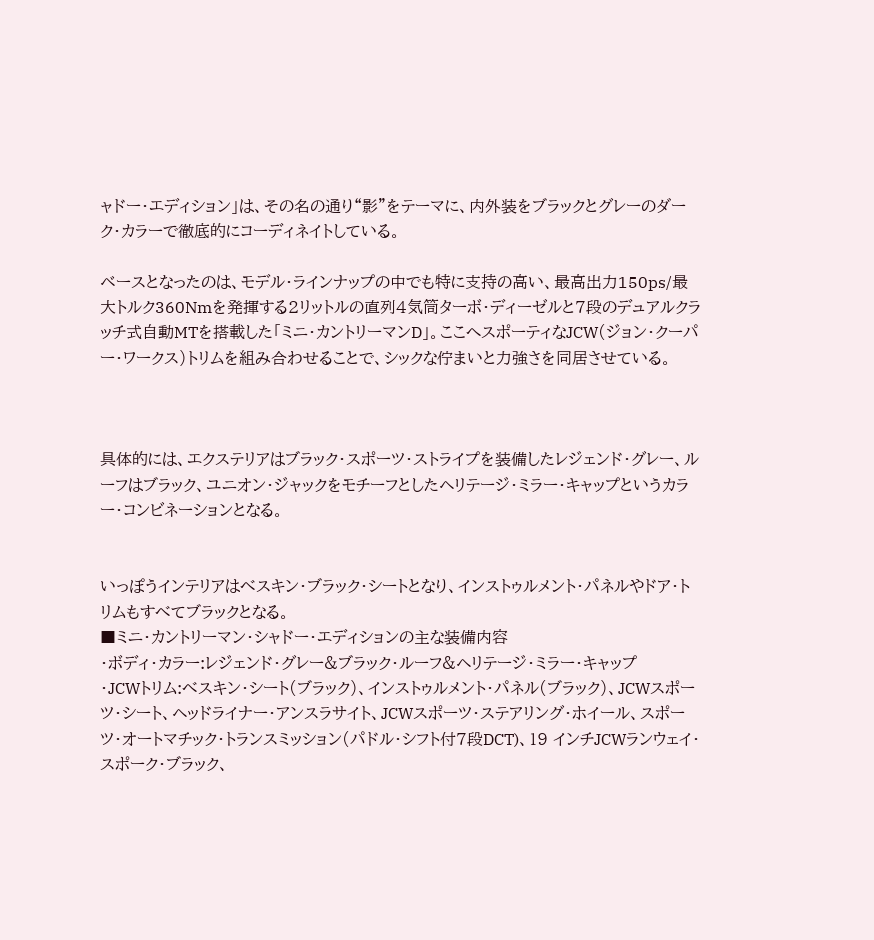ャドー・エディション」は、その名の通り“影”をテーマに、内外装をブラックとグレーのダーク・カラーで徹底的にコーディネイトしている。

ベースとなったのは、モデル・ラインナップの中でも特に支持の高い、最高出力150ps/最大トルク360Nmを発揮する2リットルの直列4気筒ターボ・ディーゼルと7段のデュアルクラッチ式自動MTを搭載した「ミニ・カントリーマンD」。ここへスポーティなJCW(ジョン・クーパー・ワークス)トリムを組み合わせることで、シックな佇まいと力強さを同居させている。



具体的には、エクステリアはブラック・スポーツ・ストライプを装備したレジェンド・グレー、ルーフはブラック、ユニオン・ジャックをモチーフとしたヘリテージ・ミラー・キャップというカラー・コンビネーションとなる。


いっぽうインテリアはべスキン・ブラック・シートとなり、インストゥルメント・パネルやドア・トリムもすべてブラックとなる。
■ミニ・カントリーマン・シャドー・エディションの主な装備内容
・ボディ・カラー:レジェンド・グレー&ブラック・ルーフ&ヘリテージ・ミラー・キャップ
・JCWトリム:べスキン・シート(ブラック)、インストゥルメント・パネル(ブラック)、JCWスポーツ・シート、ヘッドライナー・アンスラサイト、JCWスポーツ・ステアリング・ホイール、スポーツ・オートマチック・トランスミッション(パドル・シフト付7段DCT)、19 インチJCWランウェイ・スポーク・ブラック、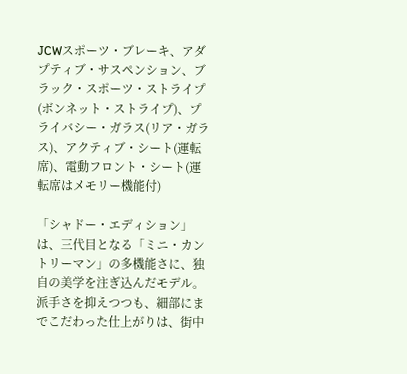JCWスポーツ・ブレーキ、アダプティブ・サスペンション、ブラック・スポーツ・ストライプ(ボンネット・ストライプ)、プライバシー・ガラス(リア・ガラス)、アクティブ・シート(運転席)、電動フロント・シート(運転席はメモリー機能付)

「シャドー・エディション」は、三代目となる「ミニ・カントリーマン」の多機能さに、独自の美学を注ぎ込んだモデル。派手さを抑えつつも、細部にまでこだわった仕上がりは、街中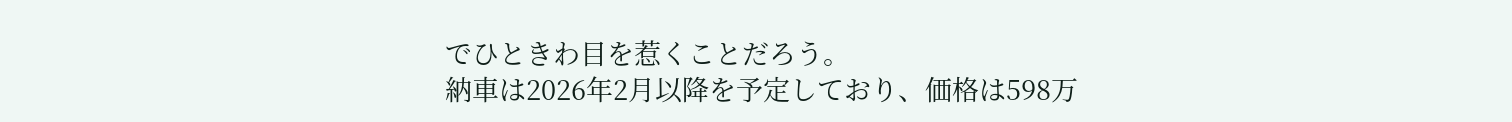でひときわ目を惹くことだろう。
納車は2026年2月以降を予定しており、価格は598万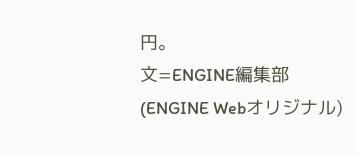円。
文=ENGINE編集部
(ENGINE Webオリジナル)